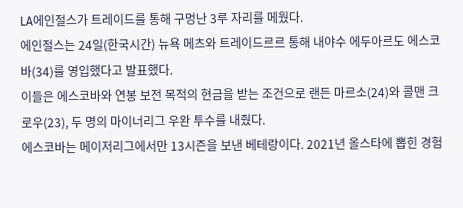LA에인절스가 트레이드를 통해 구멍난 3루 자리를 메웠다.
에인절스는 24일(한국시간) 뉴욕 메츠와 트레이드르르 통해 내야수 에두아르도 에스코바(34)를 영입했다고 발표했다.
이들은 에스코바와 연봉 보전 목적의 현금을 받는 조건으로 랜든 마르소(24)와 콜맨 크로우(23), 두 명의 마이너리그 우완 투수를 내줬다.
에스코바는 메이저리그에서만 13시즌을 보낸 베테랑이다. 2021년 올스타에 뽑힌 경험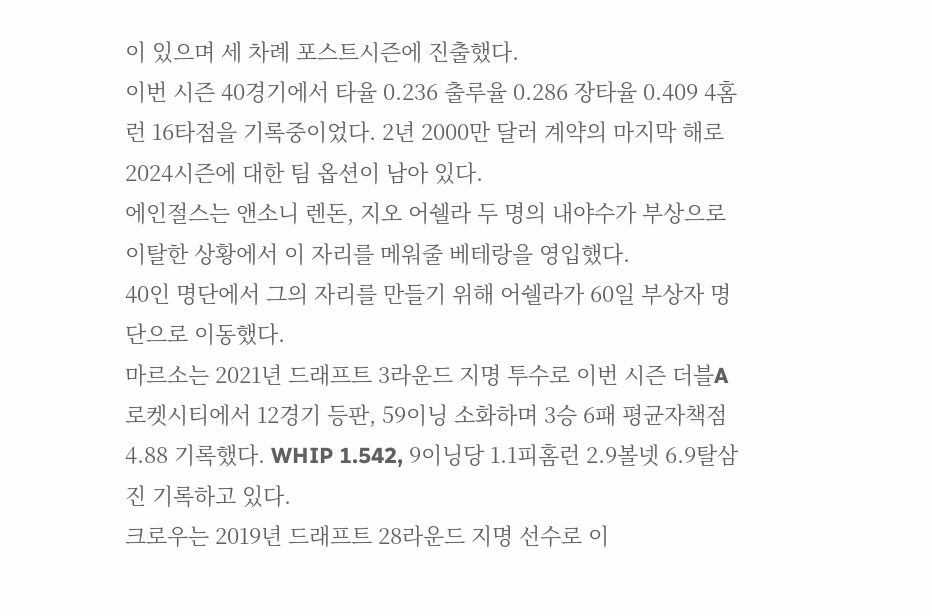이 있으며 세 차례 포스트시즌에 진출했다.
이번 시즌 40경기에서 타율 0.236 출루율 0.286 장타율 0.409 4홈런 16타점을 기록중이었다. 2년 2000만 달러 계약의 마지막 해로 2024시즌에 대한 팀 옵션이 남아 있다.
에인절스는 앤소니 렌돈, 지오 어쉘라 두 명의 내야수가 부상으로 이탈한 상황에서 이 자리를 메워줄 베테랑을 영입했다.
40인 명단에서 그의 자리를 만들기 위해 어쉘라가 60일 부상자 명단으로 이동했다.
마르소는 2021년 드래프트 3라운드 지명 투수로 이번 시즌 더블A 로켓시티에서 12경기 등판, 59이닝 소화하며 3승 6패 평균자책점 4.88 기록했다. WHIP 1.542, 9이닝당 1.1피홈런 2.9볼넷 6.9탈삼진 기록하고 있다.
크로우는 2019년 드래프트 28라운드 지명 선수로 이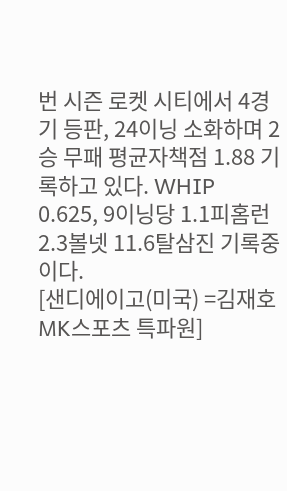번 시즌 로켓 시티에서 4경기 등판, 24이닝 소화하며 2승 무패 평균자책점 1.88 기록하고 있다. WHIP 0.625, 9이닝당 1.1피홈런 2.3볼넷 11.6탈삼진 기록중이다.
[샌디에이고(미국) =김재호 MK스포츠 특파원]